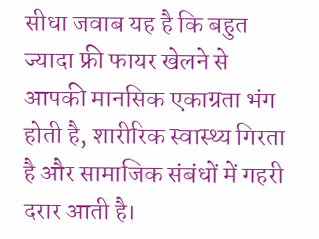सीधा जवाब यह है कि बहुत ज्यादा फ्री फायर खेलने से आपकी मानसिक एकाग्रता भंग होती है, शारीरिक स्वास्थ्य गिरता है और सामाजिक संबंधों में गहरी दरार आती है।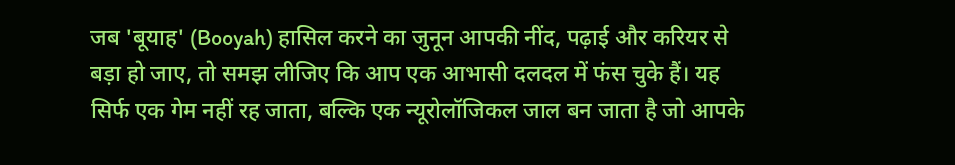जब 'बूयाह' (Booyah) हासिल करने का जुनून आपकी नींद, पढ़ाई और करियर से बड़ा हो जाए, तो समझ लीजिए कि आप एक आभासी दलदल में फंस चुके हैं। यह सिर्फ एक गेम नहीं रह जाता, बल्कि एक न्यूरोलॉजिकल जाल बन जाता है जो आपके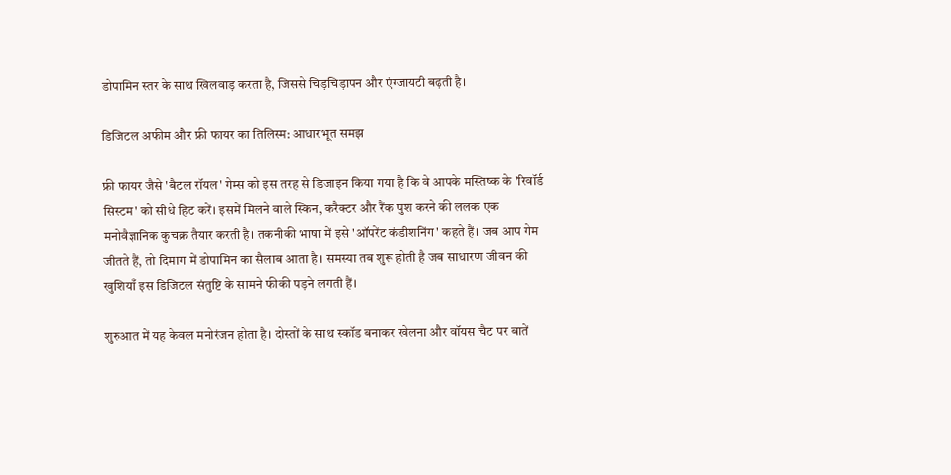डोपामिन स्तर के साथ खिलवाड़ करता है, जिससे चिड़चिड़ापन और एंग्जायटी बढ़ती है।

डिजिटल अफीम और फ्री फायर का तिलिस्म: आधारभूत समझ

फ्री फायर जैसे 'बैटल रॉयल' गेम्स को इस तरह से डिजाइन किया गया है कि वे आपके मस्तिष्क के 'रिवॉर्ड सिस्टम' को सीधे हिट करें। इसमें मिलने वाले स्किन, करैक्टर और रैंक पुश करने की ललक एक मनोवैज्ञानिक कुचक्र तैयार करती है। तकनीकी भाषा में इसे 'ऑपरेंट कंडीशनिंग' कहते हैं। जब आप गेम जीतते हैं, तो दिमाग में डोपामिन का सैलाब आता है। समस्या तब शुरू होती है जब साधारण जीवन की खुशियाँ इस डिजिटल संतुष्टि के सामने फीकी पड़ने लगती हैं।

शुरुआत में यह केवल मनोरंजन होता है। दोस्तों के साथ स्कॉड बनाकर खेलना और वॉयस चैट पर बातें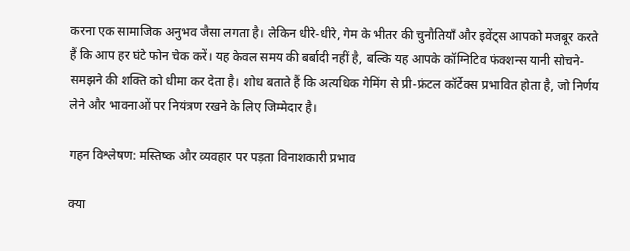करना एक सामाजिक अनुभव जैसा लगता है। लेकिन धीरे-धीरे, गेम के भीतर की चुनौतियाँ और इवेंट्स आपको मजबूर करते हैं कि आप हर घंटे फोन चेक करें। यह केवल समय की बर्बादी नहीं है, बल्कि यह आपके कॉग्निटिव फंक्शन्स यानी सोचने-समझने की शक्ति को धीमा कर देता है। शोध बताते हैं कि अत्यधिक गेमिंग से प्री-फ्रंटल कॉर्टेक्स प्रभावित होता है, जो निर्णय लेने और भावनाओं पर नियंत्रण रखने के लिए जिम्मेदार है।

गहन विश्लेषण: मस्तिष्क और व्यवहार पर पड़ता विनाशकारी प्रभाव

क्या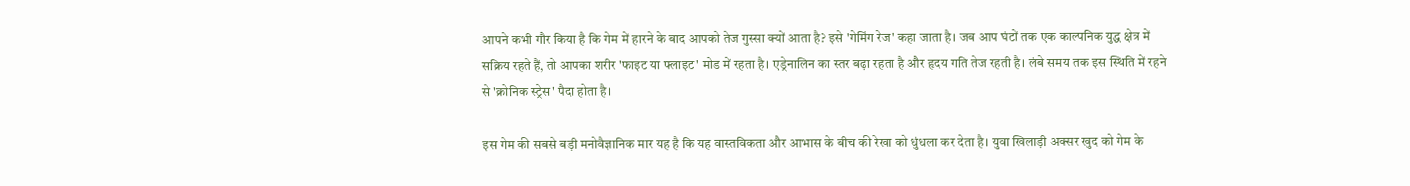आपने कभी गौर किया है कि गेम में हारने के बाद आपको तेज गुस्सा क्यों आता है? इसे 'गेमिंग रेज' कहा जाता है। जब आप घंटों तक एक काल्पनिक युद्ध क्षेत्र में सक्रिय रहते हैं, तो आपका शरीर 'फाइट या फ्लाइट' मोड में रहता है। एड्रेनालिन का स्तर बढ़ा रहता है और हृदय गति तेज रहती है। लंबे समय तक इस स्थिति में रहने से 'क्रोनिक स्ट्रेस' पैदा होता है।

इस गेम की सबसे बड़ी मनोवैज्ञानिक मार यह है कि यह वास्तविकता और आभास के बीच की रेखा को धुंधला कर देता है। युवा खिलाड़ी अक्सर खुद को गेम के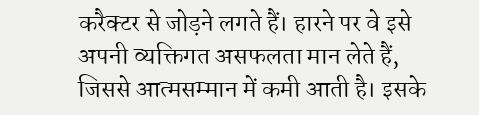करैक्टर से जोड़ने लगते हैं। हारने पर वे इसे अपनी व्यक्तिगत असफलता मान लेते हैं, जिससे आत्मसम्मान में कमी आती है। इसके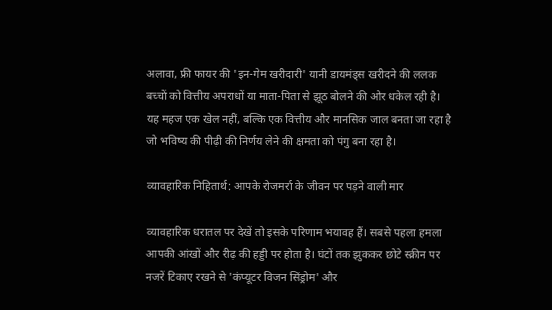अलावा, फ्री फायर की 'इन-गेम खरीदारी' यानी डायमंड्स खरीदने की ललक बच्चों को वित्तीय अपराधों या माता-पिता से झूठ बोलने की ओर धकेल रही है। यह महज एक खेल नहीं, बल्कि एक वित्तीय और मानसिक जाल बनता जा रहा है जो भविष्य की पीढ़ी की निर्णय लेने की क्षमता को पंगु बना रहा है।

व्यावहारिक निहितार्थ: आपके रोजमर्रा के जीवन पर पड़ने वाली मार

व्यावहारिक धरातल पर देखें तो इसके परिणाम भयावह हैं। सबसे पहला हमला आपकी आंखों और रीढ़ की हड्डी पर होता है। घंटों तक झुककर छोटे स्क्रीन पर नजरें टिकाए रखने से 'कंप्यूटर विजन सिंड्रोम' और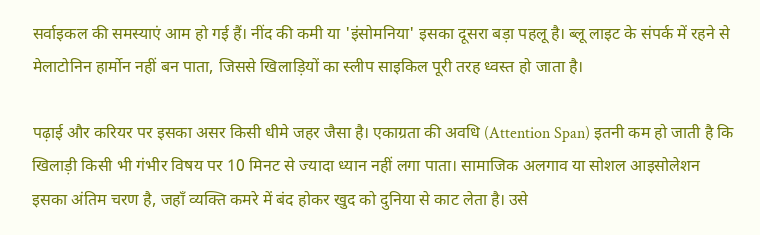सर्वाइकल की समस्याएं आम हो गई हैं। नींद की कमी या 'इंसोमनिया' इसका दूसरा बड़ा पहलू है। ब्लू लाइट के संपर्क में रहने से मेलाटोनिन हार्मोन नहीं बन पाता, जिससे खिलाड़ियों का स्लीप साइकिल पूरी तरह ध्वस्त हो जाता है।

पढ़ाई और करियर पर इसका असर किसी धीमे जहर जैसा है। एकाग्रता की अवधि (Attention Span) इतनी कम हो जाती है कि खिलाड़ी किसी भी गंभीर विषय पर 10 मिनट से ज्यादा ध्यान नहीं लगा पाता। सामाजिक अलगाव या सोशल आइसोलेशन इसका अंतिम चरण है, जहाँ व्यक्ति कमरे में बंद होकर खुद को दुनिया से काट लेता है। उसे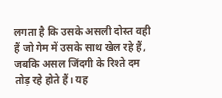लगता है कि उसके असली दोस्त वही हैं जो गेम में उसके साथ खेल रहे हैं, जबकि असल जिंदगी के रिश्ते दम तोड़ रहे होते हैं। यह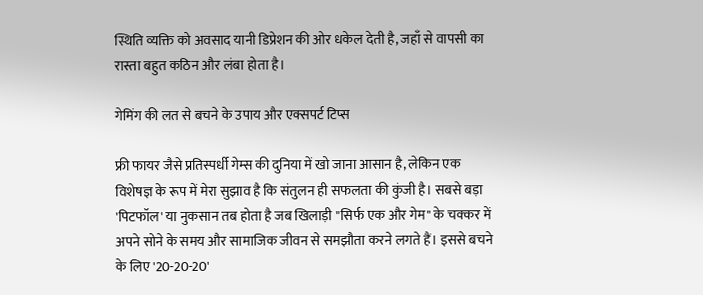स्थिति व्यक्ति को अवसाद यानी डिप्रेशन की ओर धकेल देती है, जहाँ से वापसी का रास्ता बहुत कठिन और लंबा होता है।

गेमिंग की लत से बचने के उपाय और एक्सपर्ट टिप्स

फ्री फायर जैसे प्रतिस्पर्धी गेम्स की दुनिया में खो जाना आसान है, लेकिन एक विशेषज्ञ के रूप में मेरा सुझाव है कि संतुलन ही सफलता की कुंजी है। सबसे बड़ा 'पिटफॉल' या नुकसान तब होता है जब खिलाड़ी "सिर्फ एक और गेम" के चक्कर में अपने सोने के समय और सामाजिक जीवन से समझौता करने लगते हैं। इससे बचने के लिए '20-20-20'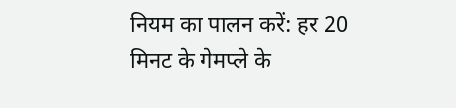नियम का पालन करें: हर 20 मिनट के गेमप्ले के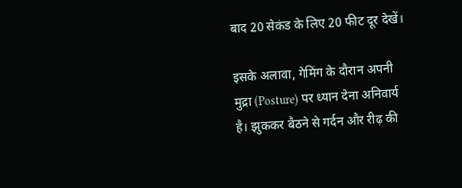बाद 20 सेकंड के लिए 20 फीट दूर देखें।

इसके अलावा, गेमिंग के दौरान अपनी मुद्रा (Posture) पर ध्यान देना अनिवार्य है। झुककर बैठने से गर्दन और रीढ़ की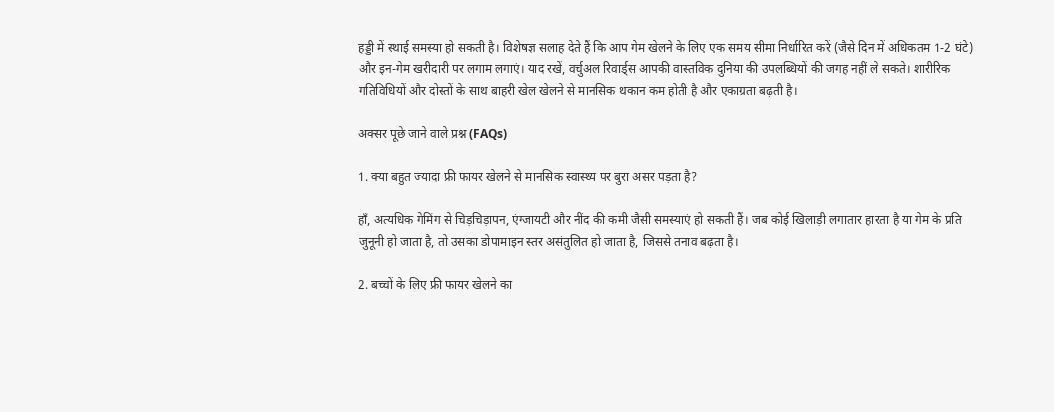हड्डी में स्थाई समस्या हो सकती है। विशेषज्ञ सलाह देते हैं कि आप गेम खेलने के लिए एक समय सीमा निर्धारित करें (जैसे दिन में अधिकतम 1-2 घंटे) और इन-गेम खरीदारी पर लगाम लगाएं। याद रखें, वर्चुअल रिवार्ड्स आपकी वास्तविक दुनिया की उपलब्धियों की जगह नहीं ले सकते। शारीरिक गतिविधियों और दोस्तों के साथ बाहरी खेल खेलने से मानसिक थकान कम होती है और एकाग्रता बढ़ती है।

अक्सर पूछे जाने वाले प्रश्न (FAQs)

1. क्या बहुत ज्यादा फ्री फायर खेलने से मानसिक स्वास्थ्य पर बुरा असर पड़ता है?

हाँ, अत्यधिक गेमिंग से चिड़चिड़ापन, एंग्जायटी और नींद की कमी जैसी समस्याएं हो सकती हैं। जब कोई खिलाड़ी लगातार हारता है या गेम के प्रति जुनूनी हो जाता है, तो उसका डोपामाइन स्तर असंतुलित हो जाता है, जिससे तनाव बढ़ता है।

2. बच्चों के लिए फ्री फायर खेलने का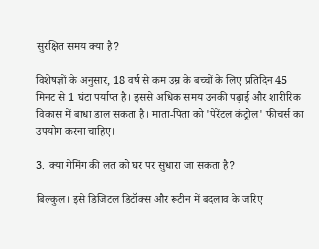सुरक्षित समय क्या है?

विशेषज्ञों के अनुसार, 18 वर्ष से कम उम्र के बच्चों के लिए प्रतिदिन 45 मिनट से 1 घंटा पर्याप्त है। इससे अधिक समय उनकी पढ़ाई और शारीरिक विकास में बाधा डाल सकता है। माता-पिता को 'पेरेंटल कंट्रोल' फीचर्स का उपयोग करना चाहिए।

3. क्या गेमिंग की लत को घर पर सुधारा जा सकता है?

बिल्कुल। इसे डिजिटल डिटॉक्स और रूटीन में बदलाव के जरिए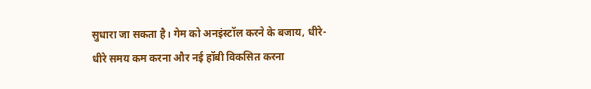सुधारा जा सकता है। गेम को अनइंस्टॉल करने के बजाय, धीरे-धीरे समय कम करना और नई हॉबी विकसित करना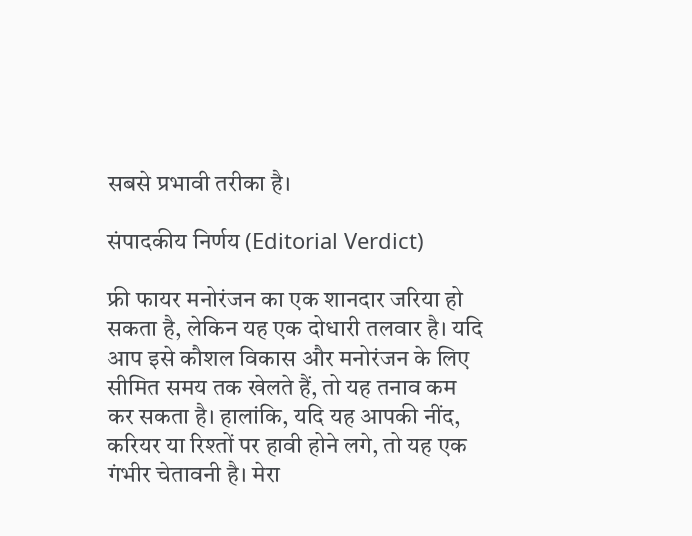सबसे प्रभावी तरीका है।

संपादकीय निर्णय (Editorial Verdict)

फ्री फायर मनोरंजन का एक शानदार जरिया हो सकता है, लेकिन यह एक दोधारी तलवार है। यदि आप इसे कौशल विकास और मनोरंजन के लिए सीमित समय तक खेलते हैं, तो यह तनाव कम कर सकता है। हालांकि, यदि यह आपकी नींद, करियर या रिश्तों पर हावी होने लगे, तो यह एक गंभीर चेतावनी है। मेरा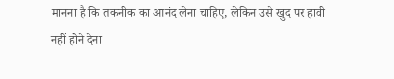मानना है कि तकनीक का आनंद लेना चाहिए, लेकिन उसे खुद पर हावी नहीं होने देना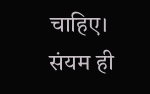चाहिए। संयम ही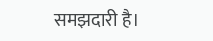समझदारी है।